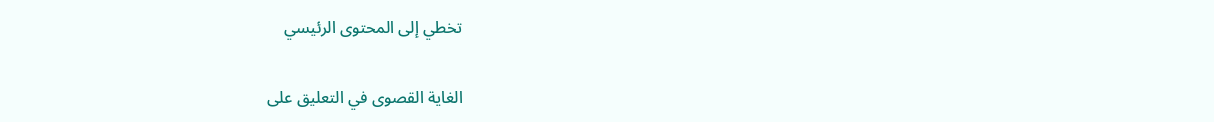تخطي إلى المحتوى الرئيسي

الغاية القصوى في التعليق على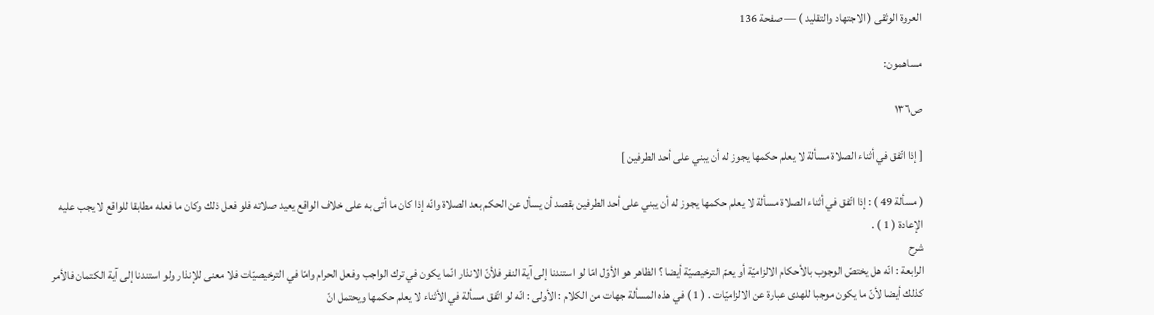العروة الوثقى ( الاجتهاد والتقليد ) — صفحة 136

مساهمون:

ص١٣٦

[ إذا اتّفق في أثناء الصلاة مسألة لا يعلم حكمها يجوز له أن يبني على أحد الطرفين ]

( مسألة 49 ) : إذا اتّفق في أثناء الصلاة مسألة لا يعلم حكمها يجوز له أن يبني على أحد الطرفين بقصد أن يسأل عن الحكم بعد الصلاة وانّه إذا كان ما أتى به على خلاف الواقع يعيد صلاته فلو فعل ذلك وكان ما فعله مطابقا للواقع لا يجب عليه الإعادة ( 1 ) .
شرح
الرابعة : انّه هل يختصّ الوجوب بالأحكام الالزاميّة أو يعمّ الترخيصيّة أيضا ؟ الظاهر هو الأوّل امّا لو استندنا إلى آية النفر فلأنّ الانذار انّما يكون في ترك الواجب وفعل الحرام وامّا في الترخيصيّات فلا معنى للإنذار ولو استندنا إلى آية الكتمان فالأمر كذلك أيضا لأنّ ما يكون موجبا للهدى عبارة عن الالزاميّات . ( 1 ) في هذه المسألة جهات من الكلام : الأولى : انّه لو اتّفق مسألة في الأثناء لا يعلم حكمها ويحتمل انّ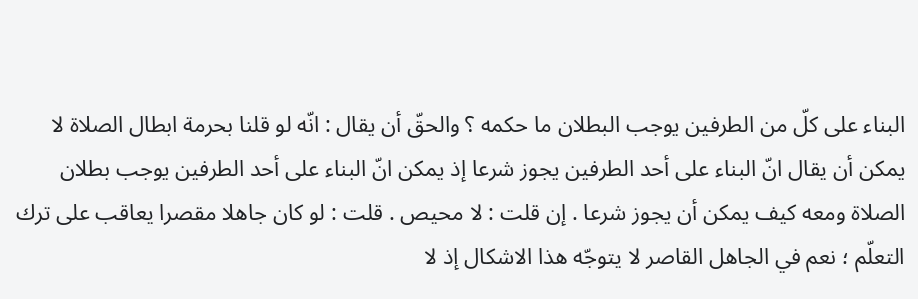البناء على كلّ من الطرفين يوجب البطلان ما حكمه ؟ والحقّ أن يقال : انّه لو قلنا بحرمة ابطال الصلاة لا يمكن أن يقال انّ البناء على أحد الطرفين يجوز شرعا إذ يمكن انّ البناء على أحد الطرفين يوجب بطلان الصلاة ومعه كيف يمكن أن يجوز شرعا . إن قلت : لا محيص . قلت : لو كان جاهلا مقصرا يعاقب على ترك التعلّم ؛ نعم في الجاهل القاصر لا يتوجّه هذا الاشكال إذ لا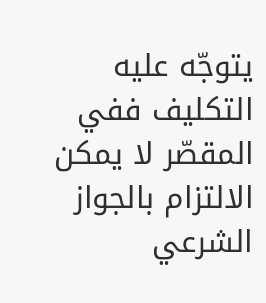يتوجّه عليه التكليف ففي المقصّر لا يمكن الالتزام بالجواز الشرعي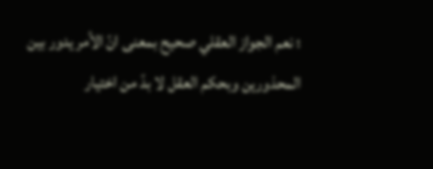؛ نعم الجواز العقلي صحيح بمعنى انّ الأمر يدور بين المحذورين وبحكم العقل لا بدّ من اختيار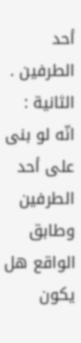أحد الطرفين . الثانية : انّه لو بنى على أحد الطرفين وطابق الواقع هل يكون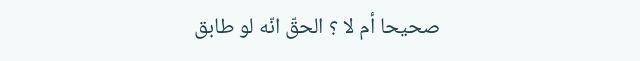صحيحا أم لا ؟ الحقّ انّه لو طابق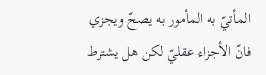المأتيّ به المأمور به يصحّ ويجزي فانّ الأجزاء عقليّ لكن هل يشترط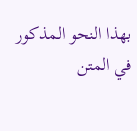بهذا النحو المذكور في المتن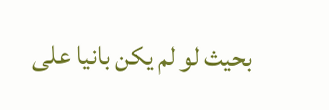بحيث لو لم يكن بانيا على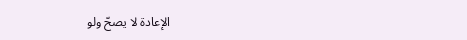الإعادة لا يصحّ ولو